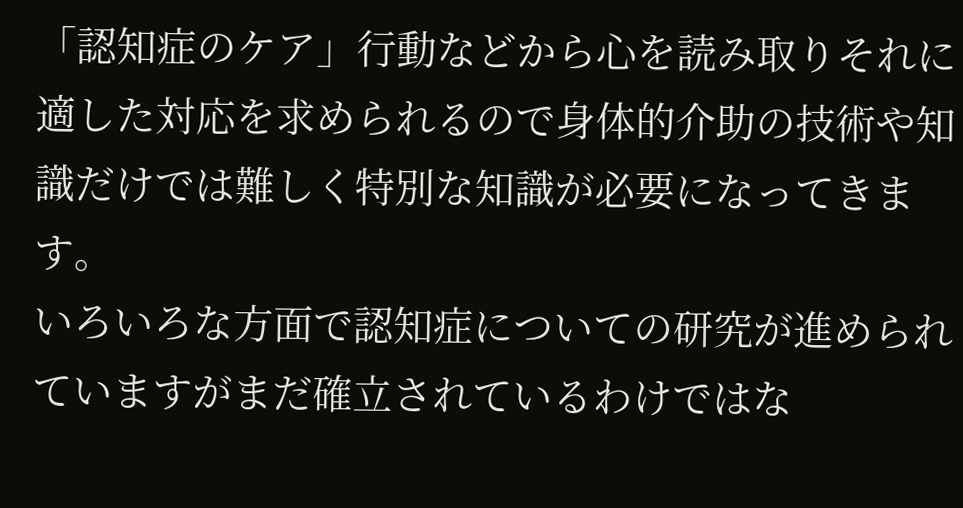「認知症のケア」行動などから心を読み取りそれに適した対応を求められるので身体的介助の技術や知識だけでは難しく特別な知識が必要になってきます。
いろいろな方面で認知症についての研究が進められていますがまだ確立されているわけではな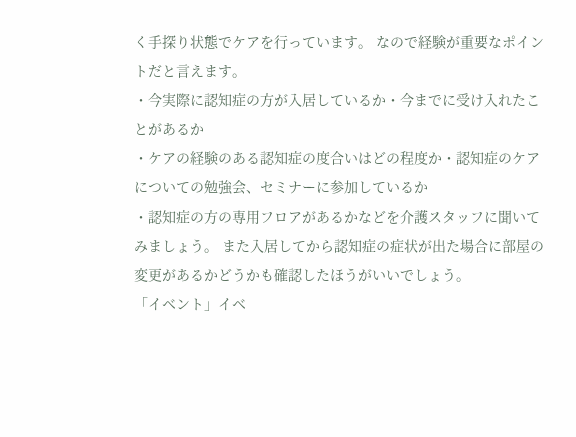く手探り状態でケアを行っています。 なので経験が重要なポイントだと言えます。
・今実際に認知症の方が入居しているか・今までに受け入れたことがあるか
・ケアの経験のある認知症の度合いはどの程度か・認知症のケアについての勉強会、セミナーに参加しているか
・認知症の方の専用フロアがあるかなどを介護スタッフに聞いてみましょう。 また入居してから認知症の症状が出た場合に部屋の変更があるかどうかも確認したほうがいいでしょう。
「イベント」イベ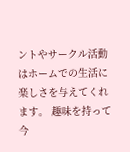ントやサークル活動はホームでの生活に楽しさを与えてくれます。 趣味を持って今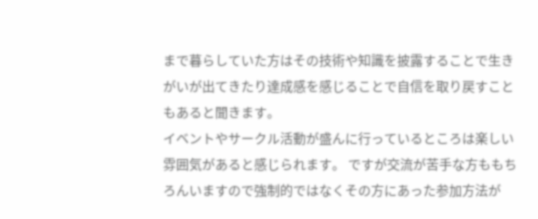まで暮らしていた方はその技術や知識を披露することで生きがいが出てきたり達成感を感じることで自信を取り戻すこともあると聞きます。
イベントやサークル活動が盛んに行っているところは楽しい雰囲気があると感じられます。 ですが交流が苦手な方ももちろんいますので強制的ではなくその方にあった参加方法が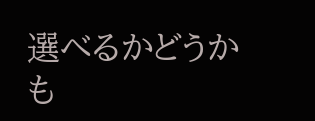選べるかどうかも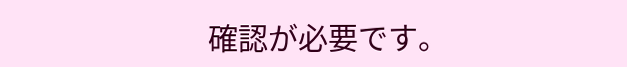確認が必要です。